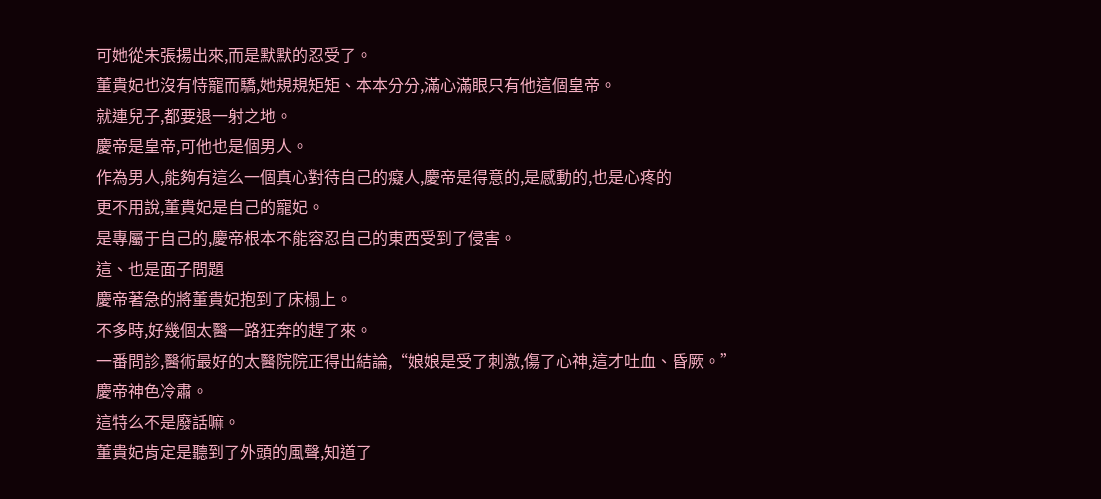可她從未張揚出來,而是默默的忍受了。
董貴妃也沒有恃寵而驕,她規規矩矩、本本分分,滿心滿眼只有他這個皇帝。
就連兒子,都要退一射之地。
慶帝是皇帝,可他也是個男人。
作為男人,能夠有這么一個真心對待自己的癡人,慶帝是得意的,是感動的,也是心疼的
更不用說,董貴妃是自己的寵妃。
是專屬于自己的,慶帝根本不能容忍自己的東西受到了侵害。
這、也是面子問題
慶帝著急的將董貴妃抱到了床榻上。
不多時,好幾個太醫一路狂奔的趕了來。
一番問診,醫術最好的太醫院院正得出結論,“娘娘是受了刺激,傷了心神,這才吐血、昏厥。”
慶帝神色冷肅。
這特么不是廢話嘛。
董貴妃肯定是聽到了外頭的風聲,知道了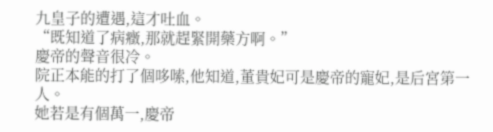九皇子的遭遇,這才吐血。
“既知道了病癥,那就趕緊開藥方啊。”
慶帝的聲音很冷。
院正本能的打了個哆嗦,他知道,董貴妃可是慶帝的寵妃,是后宮第一人。
她若是有個萬一,慶帝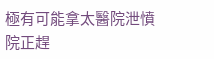極有可能拿太醫院泄憤
院正趕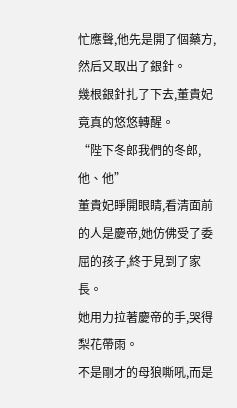忙應聲,他先是開了個藥方,然后又取出了銀針。
幾根銀針扎了下去,董貴妃竟真的悠悠轉醒。
“陛下冬郎我們的冬郎,他、他”
董貴妃睜開眼睛,看清面前的人是慶帝,她仿佛受了委屈的孩子,終于見到了家長。
她用力拉著慶帝的手,哭得梨花帶雨。
不是剛才的母狼嘶吼,而是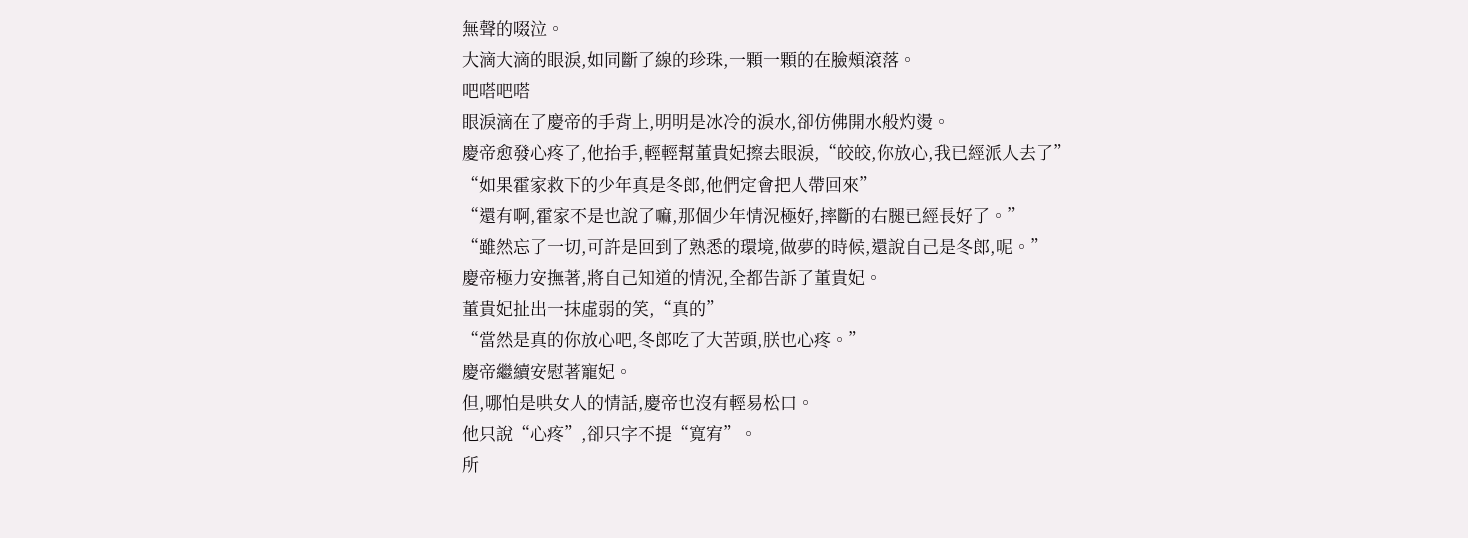無聲的啜泣。
大滴大滴的眼淚,如同斷了線的珍珠,一顆一顆的在臉頰滾落。
吧嗒吧嗒
眼淚滴在了慶帝的手背上,明明是冰冷的淚水,卻仿佛開水般灼燙。
慶帝愈發心疼了,他抬手,輕輕幫董貴妃擦去眼淚,“皎皎,你放心,我已經派人去了”
“如果霍家救下的少年真是冬郎,他們定會把人帶回來”
“還有啊,霍家不是也說了嘛,那個少年情況極好,摔斷的右腿已經長好了。”
“雖然忘了一切,可許是回到了熟悉的環境,做夢的時候,還說自己是冬郎,呢。”
慶帝極力安撫著,將自己知道的情況,全都告訴了董貴妃。
董貴妃扯出一抹虛弱的笑,“真的”
“當然是真的你放心吧,冬郎吃了大苦頭,朕也心疼。”
慶帝繼續安慰著寵妃。
但,哪怕是哄女人的情話,慶帝也沒有輕易松口。
他只說“心疼”,卻只字不提“寬宥”。
所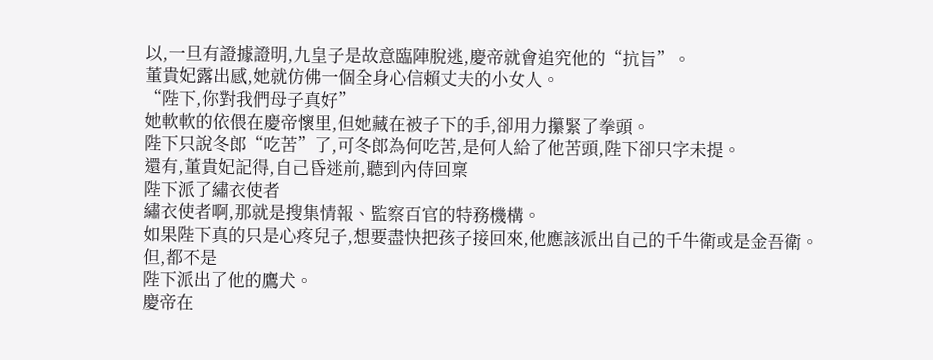以,一旦有證據證明,九皇子是故意臨陣脫逃,慶帝就會追究他的“抗旨”。
董貴妃露出感,她就仿佛一個全身心信賴丈夫的小女人。
“陛下,你對我們母子真好”
她軟軟的依偎在慶帝懷里,但她藏在被子下的手,卻用力攥緊了拳頭。
陛下只說冬郎“吃苦”了,可冬郎為何吃苦,是何人給了他苦頭,陛下卻只字未提。
還有,董貴妃記得,自己昏迷前,聽到內侍回稟
陛下派了繡衣使者
繡衣使者啊,那就是搜集情報、監察百官的特務機構。
如果陛下真的只是心疼兒子,想要盡快把孩子接回來,他應該派出自己的千牛衛或是金吾衛。
但,都不是
陛下派出了他的鷹犬。
慶帝在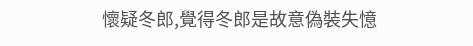懷疑冬郎,覺得冬郎是故意偽裝失憶